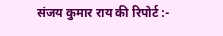संजय कुमार राय की रिपोर्ट :-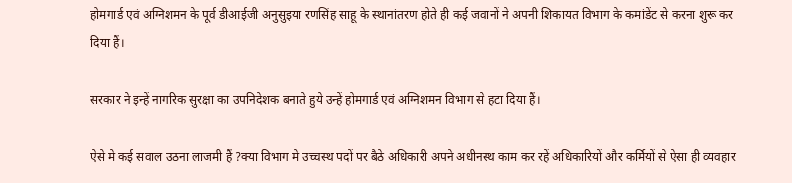होमगार्ड एवं अग्निशमन के पूर्व डीआईजी अनुसुइया रणसिंह साहू के स्थानांतरण होते ही कई जवानों ने अपनी शिकायत विभाग के कमांडेंट से करना शुरू कर दिया हैं।

सरकार ने इन्हें नागरिक सुरक्षा का उपनिदेशक बनाते हुये उन्हें होमगार्ड एवं अग्निशमन विभाग से हटा दिया हैं।

ऐसे मे कई सवाल उठना लाजमी हैं ?क्या विभाग मे उच्चस्थ पदों पर बैठे अधिकारी अपने अधीनस्थ काम कर रहें अधिकारियों और कर्मियों से ऐसा ही व्यवहार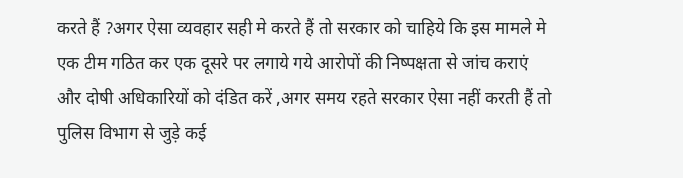करते हैं ?अगर ऐसा व्यवहार सही मे करते हैं तो सरकार को चाहिये कि इस मामले मे एक टीम गठित कर एक दूसरे पर लगाये गये आरोपों की निष्पक्षता से जांच कराएं और दोषी अधिकारियों को दंडित करें ,अगर समय रहते सरकार ऐसा नहीं करती हैं तो पुलिस विभाग से जुड़े कई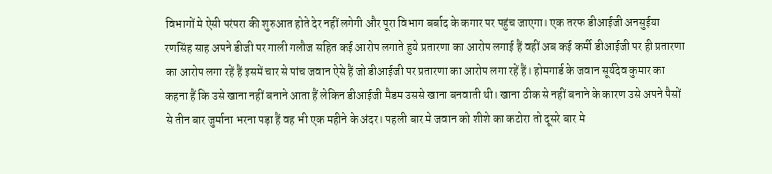विभागों मे ऐसी परंपरा की शुरुआत होते देर नहीं लगेगी और पूरा विभाग बर्बाद के कगार पर पहुंच जाएगा। एक तरफ डीआईजी अनसुईया रणसिंह साह अपने डीजी पर गाली गलौज सहित कई आरोप लगाते हुये प्रतारणा का आरोप लगाई हैं वहीं अब कई कर्मी डीआईजी पर ही प्रतारणा का आरोप लगा रहें हैं इसमें चार से पांच जवान ऐसे हैं जो डीआईजी पर प्रतारणा का आरोप लगा रहें हैं। होमगार्ड के जवान सूर्यदेव कुमार का कहना हैं कि उसे खाना नहीं बनाने आता हैं लेकिन डीआईजी मैडम उससे खाना बनवाती थी। खाना ठीक से नहीं बनाने के कारण उसे अपने पैसों से तीन बार जुर्माना भरना पड़ा हैं वह भी एक महीने के अंदर। पहली बार मे जवान को शीशे का कटोरा तो दूसरे बार मे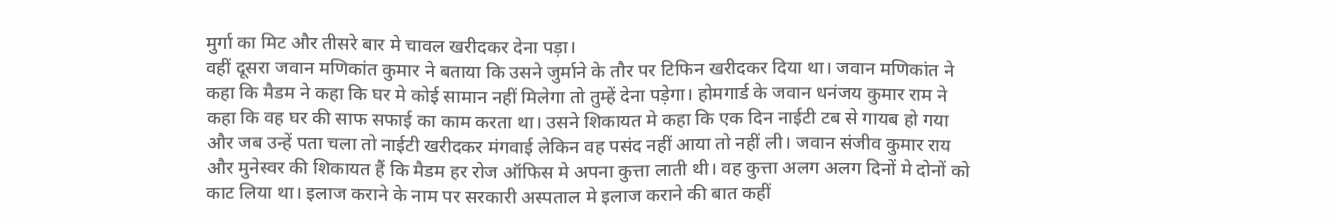मुर्गा का मिट और तीसरे बार मे चावल खरीदकर देना पड़ा।
वहीं दूसरा जवान मणिकांत कुमार ने बताया कि उसने जुर्माने के तौर पर टिफिन खरीदकर दिया था। जवान मणिकांत ने कहा कि मैडम ने कहा कि घर मे कोई सामान नहीं मिलेगा तो तुम्हें देना पड़ेगा। होमगार्ड के जवान धनंजय कुमार राम ने कहा कि वह घर की साफ सफाई का काम करता था। उसने शिकायत मे कहा कि एक दिन नाईटी टब से गायब हो गया और जब उन्हें पता चला तो नाईटी खरीदकर मंगवाई लेकिन वह पसंद नहीं आया तो नहीं ली। जवान संजीव कुमार राय और मुनेस्वर की शिकायत हैं कि मैडम हर रोज ऑफिस मे अपना कुत्ता लाती थी। वह कुत्ता अलग अलग दिनों मे दोनों को काट लिया था। इलाज कराने के नाम पर सरकारी अस्पताल मे इलाज कराने की बात कहीं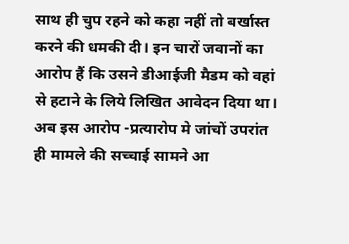साथ ही चुप रहने को कहा नहीं तो बर्खास्त करने की धमकी दी। इन चारों जवानों का आरोप हैं कि उसने डीआईजी मैडम को वहां से हटाने के लिये लिखित आवेदन दिया था।
अब इस आरोप -प्रत्यारोप मे जांचों उपरांत ही मामले की सच्चाई सामने आ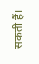सकती हैं।